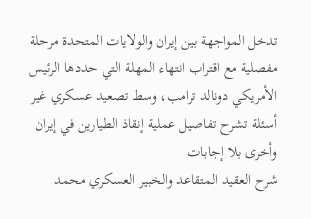تدخل المواجهة بين إيران والولايات المتحدة مرحلة مفصلية مع اقتراب انتهاء المهلة التي حددها الرئيس الأمريكي دونالد ترامب، وسط تصعيد عسكري غير
أسئلة تشرح تفاصيل عملية إنقاذ الطيارين في إيران وأخرى بلا إجابات
شرح العقيد المتقاعد والخبير العسكري محمد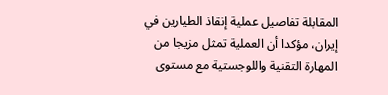المقابلة تفاصيل عملية إنقاذ الطيارين في إيران، مؤكدا أن العملية تمثل مزيجا من المهارة التقنية واللوجستية مع مستوى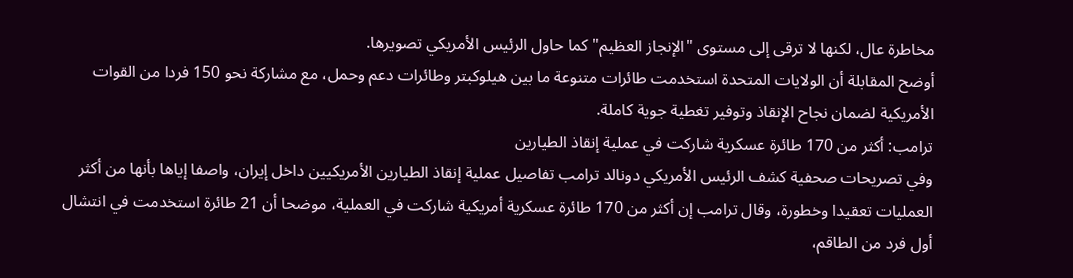مخاطرة عال، لكنها لا ترقى إلى مستوى "الإنجاز العظيم" كما حاول الرئيس الأمريكي تصويرها.
أوضح المقابلة أن الولايات المتحدة استخدمت طائرات متنوعة ما بين هيلوكبتر وطائرات دعم وحمل، مع مشاركة نحو 150 فردا من القوات الأمريكية لضمان نجاح الإنقاذ وتوفير تغطية جوية كاملة.
ترامب: أكثر من 170 طائرة عسكرية شاركت في عملية إنقاذ الطيارين
وفي تصريحات صحفية كشف الرئيس الأمريكي دونالد ترامب تفاصيل عملية إنقاذ الطيارين الأمريكيين داخل إيران، واصفا إياها بأنها من أكثر العمليات تعقيدا وخطورة، وقال ترامب إن أكثر من 170 طائرة عسكرية أمريكية شاركت في العملية، موضحا أن 21 طائرة استخدمت في انتشال أول فرد من الطاقم،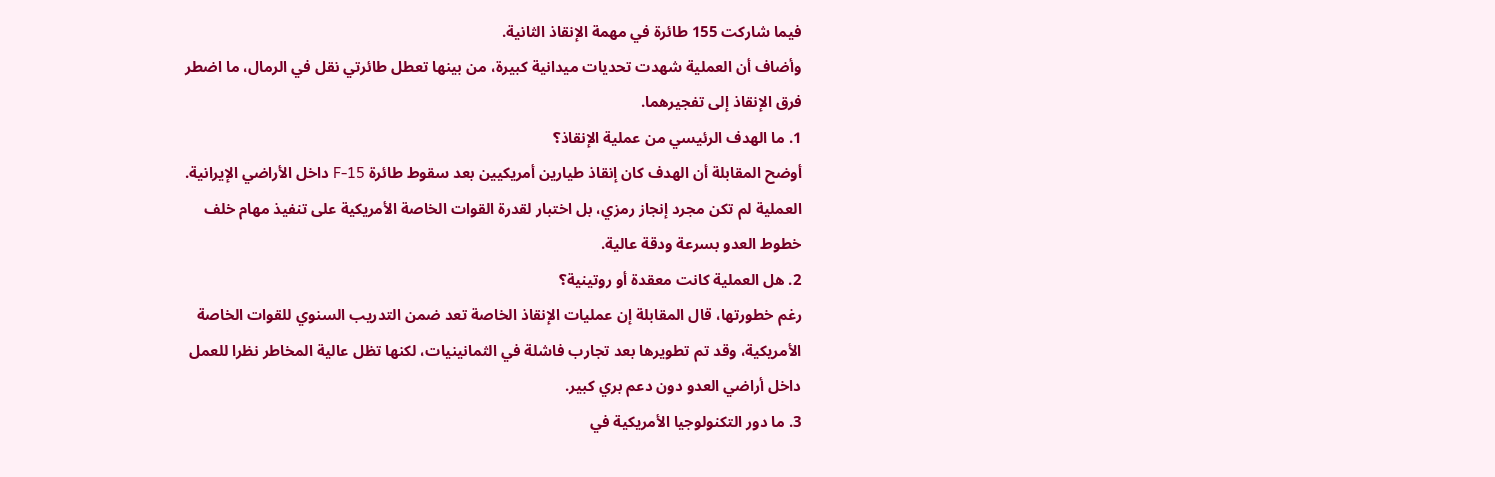فيما شاركت 155 طائرة في مهمة الإنقاذ الثانية.
وأضاف أن العملية شهدت تحديات ميدانية كبيرة، من بينها تعطل طائرتي نقل في الرمال، ما اضطر فرق الإنقاذ إلى تفجيرهما.
1. ما الهدف الرئيسي من عملية الإنقاذ؟
أوضح المقابلة أن الهدف كان إنقاذ طيارين أمريكيين بعد سقوط طائرة F-15 داخل الأراضي الإيرانية. العملية لم تكن مجرد إنجاز رمزي، بل اختبار لقدرة القوات الخاصة الأمريكية على تنفيذ مهام خلف خطوط العدو بسرعة ودقة عالية.
2. هل العملية كانت معقدة أو روتينية؟
رغم خطورتها، قال المقابلة إن عمليات الإنقاذ الخاصة تعد ضمن التدريب السنوي للقوات الخاصة الأمريكية، وقد تم تطويرها بعد تجارب فاشلة في الثمانينيات، لكنها تظل عالية المخاطر نظرا للعمل داخل أراضي العدو دون دعم بري كبير.
3. ما دور التكنولوجيا الأمريكية في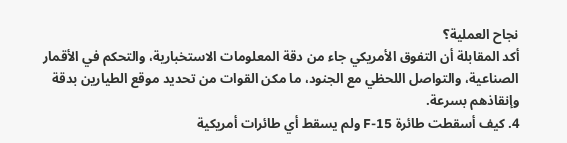نجاح العملية؟
أكد المقابلة أن التفوق الأمريكي جاء من دقة المعلومات الاستخبارية، والتحكم في الأقمار الصناعية، والتواصل اللحظي مع الجنود، ما مكن القوات من تحديد موقع الطيارين بدقة وإنقاذهم بسرعة.
4. كيف أسقطت طائرة F-15 ولم يسقط أي طائرات أمريكية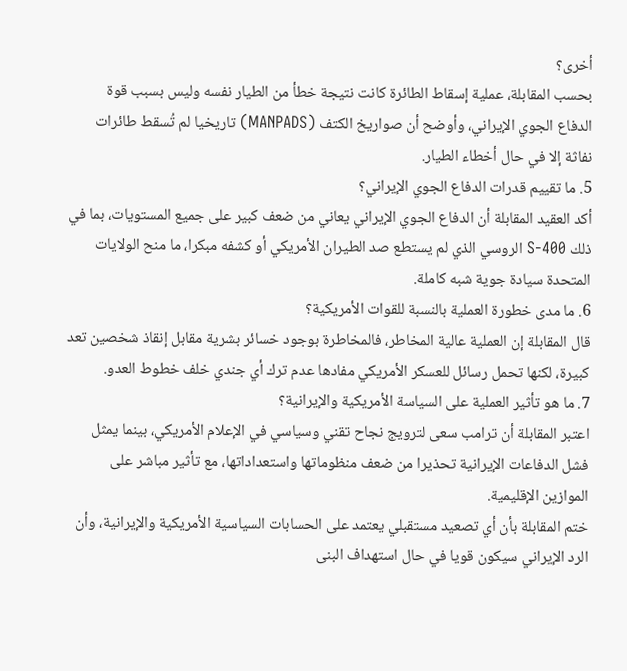أخرى؟
بحسب المقابلة، عملية إسقاط الطائرة كانت نتيجة خطأ من الطيار نفسه وليس بسبب قوة الدفاع الجوي الإيراني، وأوضح أن صواريخ الكتف (MANPADS) تاريخيا لم تُسقط طائرات نفاثة إلا في حال أخطاء الطيار.
5. ما تقييم قدرات الدفاع الجوي الإيراني؟
أكد العقيد المقابلة أن الدفاع الجوي الإيراني يعاني من ضعف كبير على جميع المستويات، بما في ذلك S-400 الروسي الذي لم يستطع صد الطيران الأمريكي أو كشفه مبكرا، ما منح الولايات المتحدة سيادة جوية شبه كاملة.
6. ما مدى خطورة العملية بالنسبة للقوات الأمريكية؟
قال المقابلة إن العملية عالية المخاطر، فالمخاطرة بوجود خسائر بشرية مقابل إنقاذ شخصين تعد كبيرة، لكنها تحمل رسائل للعسكر الأمريكي مفادها عدم ترك أي جندي خلف خطوط العدو.
7. ما هو تأثير العملية على السياسة الأمريكية والإيرانية؟
اعتبر المقابلة أن ترامب سعى لترويج نجاح تقني وسياسي في الإعلام الأمريكي، بينما يمثل فشل الدفاعات الإيرانية تحذيرا من ضعف منظوماتها واستعداداتها، مع تأثير مباشر على الموازين الإقليمية.
ختم المقابلة بأن أي تصعيد مستقبلي يعتمد على الحسابات السياسية الأمريكية والإيرانية، وأن الرد الإيراني سيكون قويا في حال استهداف البنى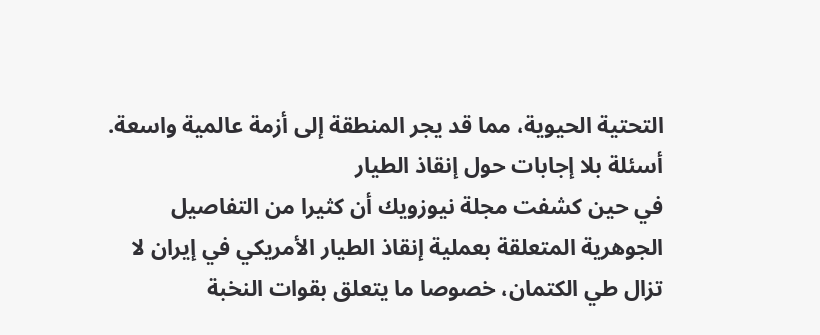التحتية الحيوية، مما قد يجر المنطقة إلى أزمة عالمية واسعة.
أسئلة بلا إجابات حول إنقاذ الطيار
في حين كشفت مجلة نيوزويك أن كثيرا من التفاصيل الجوهرية المتعلقة بعملية إنقاذ الطيار الأمريكي في إيران لا تزال طي الكتمان، خصوصا ما يتعلق بقوات النخبة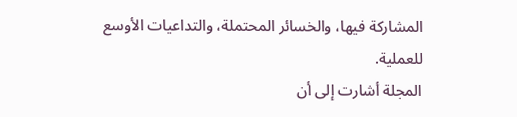المشاركة فيها، والخسائر المحتملة، والتداعيات الأوسع للعملية.
المجلة أشارت إلى أن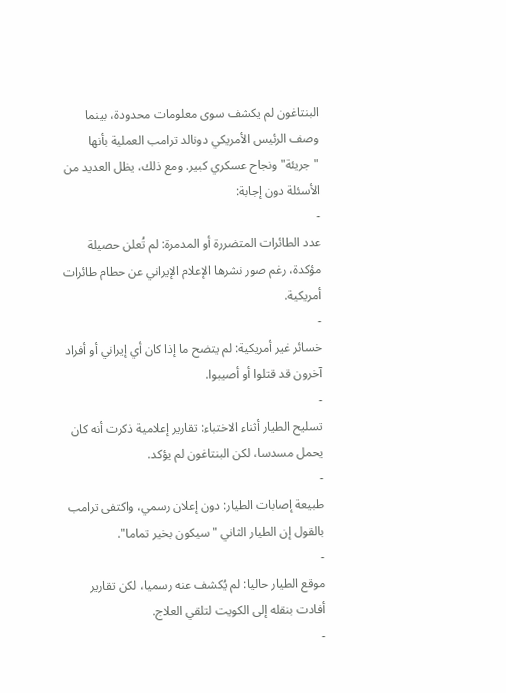البنتاغون لم يكشف سوى معلومات محدودة، بينما وصف الرئيس الأمريكي دونالد ترامب العملية بأنها "جريئة" ونجاح عسكري كبير. ومع ذلك، يظل العديد من الأسئلة دون إجابة:
-
عدد الطائرات المتضررة أو المدمرة: لم تُعلن حصيلة مؤكدة، رغم صور نشرها الإعلام الإيراني عن حطام طائرات أمريكية.
-
خسائر غير أمريكية: لم يتضح ما إذا كان أي إيراني أو أفراد آخرون قد قتلوا أو أصيبوا.
-
تسليح الطيار أثناء الاختباء: تقارير إعلامية ذكرت أنه كان يحمل مسدسا، لكن البنتاغون لم يؤكد.
-
طبيعة إصابات الطيار: دون إعلان رسمي، واكتفى ترامب بالقول إن الطيار الثاني "سيكون بخير تماما".
-
موقع الطيار حاليا: لم يُكشف عنه رسميا، لكن تقارير أفادت بنقله إلى الكويت لتلقي العلاج.
-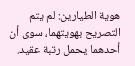هوية الطيارين: لم يتم التصريح بهويتهما، سوى أن أحدهما يحمل رتبة عقيد.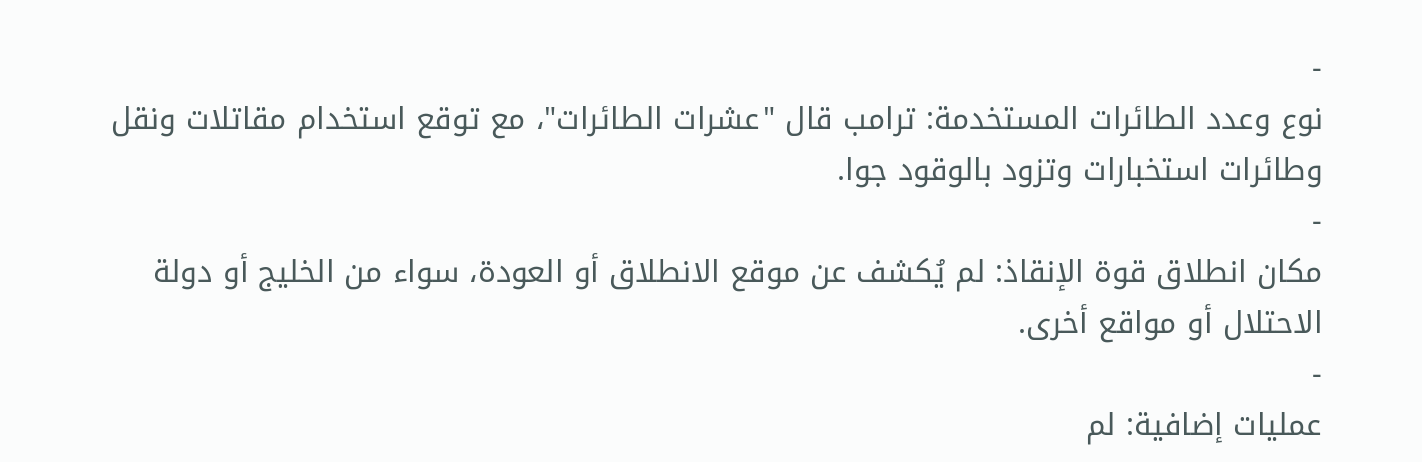-
نوع وعدد الطائرات المستخدمة: ترامب قال "عشرات الطائرات"، مع توقع استخدام مقاتلات ونقل وطائرات استخبارات وتزود بالوقود جوا.
-
مكان انطلاق قوة الإنقاذ: لم يُكشف عن موقع الانطلاق أو العودة، سواء من الخليج أو دولة الاحتلال أو مواقع أخرى.
-
عمليات إضافية: لم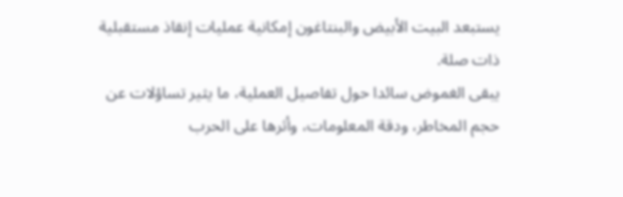يستبعد البيت الأبيض والبنتاغون إمكانية عمليات إنقاذ مستقبلية ذات صلة.
يبقى الغموض سائدا حول تفاصيل العملية، ما يثير تساؤلات عن حجم المخاطر، ودقة المعلومات، وأثرها على الحرب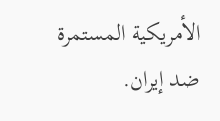الأمريكية المستمرة ضد إيران.